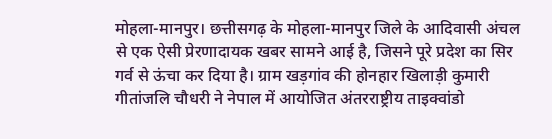मोहला-मानपुर। छत्तीसगढ़ के मोहला-मानपुर जिले के आदिवासी अंचल से एक ऐसी प्रेरणादायक खबर सामने आई है, जिसने पूरे प्रदेश का सिर गर्व से ऊंचा कर दिया है। ग्राम खड़गांव की होनहार खिलाड़ी कुमारी गीतांजलि चौधरी ने नेपाल में आयोजित अंतरराष्ट्रीय ताइक्वांडो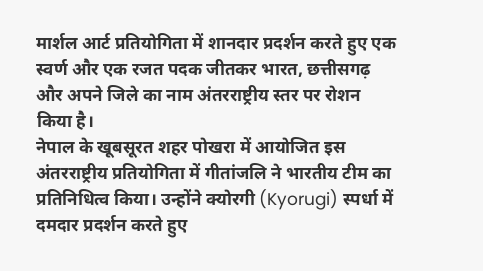मार्शल आर्ट प्रतियोगिता में शानदार प्रदर्शन करते हुए एक स्वर्ण और एक रजत पदक जीतकर भारत, छत्तीसगढ़ और अपने जिले का नाम अंतरराष्ट्रीय स्तर पर रोशन किया है।
नेपाल के खूबसूरत शहर पोखरा में आयोजित इस अंतरराष्ट्रीय प्रतियोगिता में गीतांजलि ने भारतीय टीम का प्रतिनिधित्व किया। उन्होंने क्योरगी (Kyorugi) स्पर्धा में दमदार प्रदर्शन करते हुए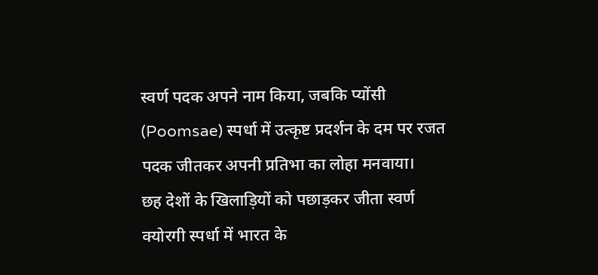स्वर्ण पदक अपने नाम किया, जबकि प्योंसी (Poomsae) स्पर्धा में उत्कृष्ट प्रदर्शन के दम पर रजत पदक जीतकर अपनी प्रतिभा का लोहा मनवाया।
छह देशों के खिलाड़ियों को पछाड़कर जीता स्वर्ण
क्योरगी स्पर्धा में भारत के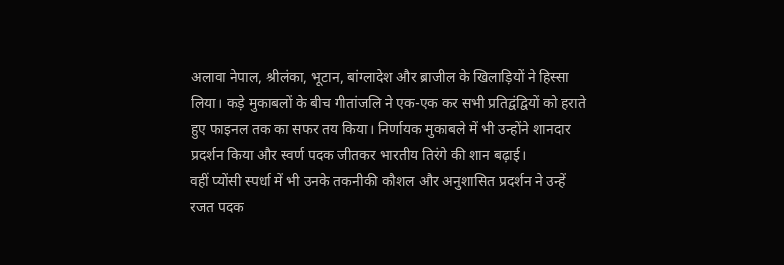अलावा नेपाल, श्रीलंका, भूटान, बांग्लादेश और ब्राजील के खिलाड़ियों ने हिस्सा लिया। कड़े मुकाबलों के बीच गीतांजलि ने एक-एक कर सभी प्रतिद्वंद्वियों को हराते हुए फाइनल तक का सफर तय किया। निर्णायक मुकाबले में भी उन्होंने शानदार प्रदर्शन किया और स्वर्ण पदक जीतकर भारतीय तिरंगे की शान बढ़ाई।
वहीं प्योंसी स्पर्धा में भी उनके तकनीकी कौशल और अनुशासित प्रदर्शन ने उन्हें रजत पदक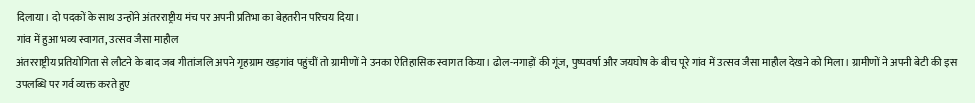दिलाया। दो पदकों के साथ उन्होंने अंतरराष्ट्रीय मंच पर अपनी प्रतिभा का बेहतरीन परिचय दिया।
गांव में हुआ भव्य स्वागत, उत्सव जैसा माहौल
अंतरराष्ट्रीय प्रतियोगिता से लौटने के बाद जब गीतांजलि अपने गृहग्राम खड़गांव पहुंचीं तो ग्रामीणों ने उनका ऐतिहासिक स्वागत किया। ढोल-नगाड़ों की गूंज, पुष्पवर्षा और जयघोष के बीच पूरे गांव में उत्सव जैसा माहौल देखने को मिला। ग्रामीणों ने अपनी बेटी की इस उपलब्धि पर गर्व व्यक्त करते हुए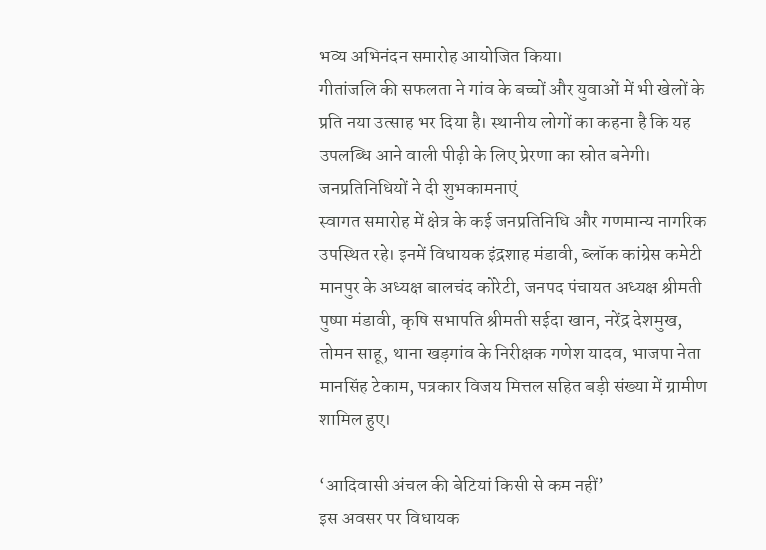भव्य अभिनंदन समारोह आयोजित किया।
गीतांजलि की सफलता ने गांव के बच्चों और युवाओं में भी खेलों के प्रति नया उत्साह भर दिया है। स्थानीय लोगों का कहना है कि यह उपलब्धि आने वाली पीढ़ी के लिए प्रेरणा का स्रोत बनेगी।
जनप्रतिनिधियों ने दी शुभकामनाएं
स्वागत समारोह में क्षेत्र के कई जनप्रतिनिधि और गणमान्य नागरिक उपस्थित रहे। इनमें विधायक इंद्रशाह मंडावी, ब्लॉक कांग्रेस कमेटी मानपुर के अध्यक्ष बालचंद कोरेटी, जनपद पंचायत अध्यक्ष श्रीमती पुष्पा मंडावी, कृषि सभापति श्रीमती सईदा खान, नरेंद्र देशमुख, तोमन साहू, थाना खड़गांव के निरीक्षक गणेश यादव, भाजपा नेता मानसिंह टेकाम, पत्रकार विजय मित्तल सहित बड़ी संख्या में ग्रामीण शामिल हुए।

‘आदिवासी अंचल की बेटियां किसी से कम नहीं’
इस अवसर पर विधायक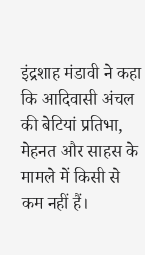इंद्रशाह मंडावी ने कहा कि आदिवासी अंचल की बेटियां प्रतिभा, मेहनत और साहस के मामले में किसी से कम नहीं हैं।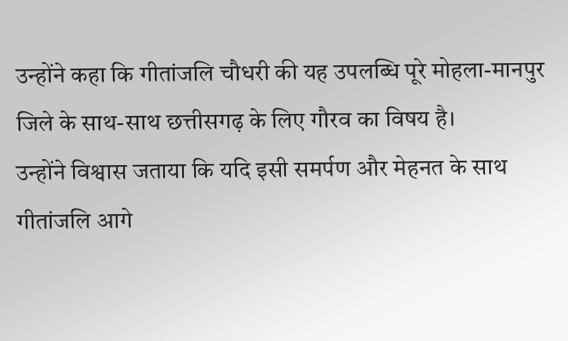उन्होंने कहा कि गीतांजलि चौधरी की यह उपलब्धि पूरे मोहला-मानपुर जिले के साथ-साथ छत्तीसगढ़ के लिए गौरव का विषय है।
उन्होंने विश्वास जताया कि यदि इसी समर्पण और मेहनत के साथ गीतांजलि आगे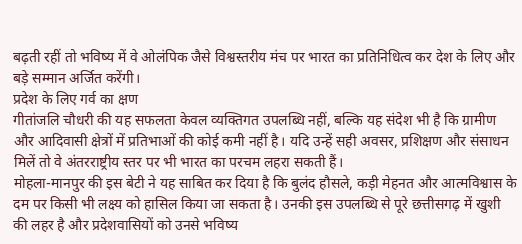बढ़ती रहीं तो भविष्य में वे ओलंपिक जैसे विश्वस्तरीय मंच पर भारत का प्रतिनिधित्व कर देश के लिए और बड़े सम्मान अर्जित करेंगी।
प्रदेश के लिए गर्व का क्षण
गीतांजलि चौधरी की यह सफलता केवल व्यक्तिगत उपलब्धि नहीं, बल्कि यह संदेश भी है कि ग्रामीण और आदिवासी क्षेत्रों में प्रतिभाओं की कोई कमी नहीं है। यदि उन्हें सही अवसर, प्रशिक्षण और संसाधन मिलें तो वे अंतरराष्ट्रीय स्तर पर भी भारत का परचम लहरा सकती हैं।
मोहला-मानपुर की इस बेटी ने यह साबित कर दिया है कि बुलंद हौसले, कड़ी मेहनत और आत्मविश्वास के दम पर किसी भी लक्ष्य को हासिल किया जा सकता है। उनकी इस उपलब्धि से पूरे छत्तीसगढ़ में खुशी की लहर है और प्रदेशवासियों को उनसे भविष्य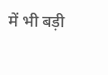में भी बड़ी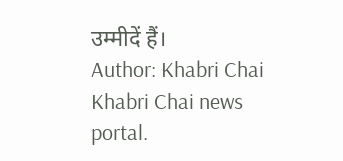उम्मीदें हैं।
Author: Khabri Chai
Khabri Chai news portal.